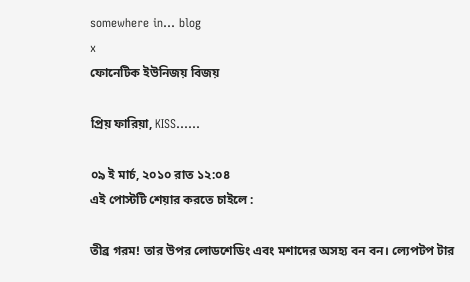somewhere in... blog
x
ফোনেটিক ইউনিজয় বিজয়

প্রিয় ফারিয়া, KISS......

০৯ ই মার্চ, ২০১০ রাত ১২:০৪
এই পোস্টটি শেয়ার করতে চাইলে :

তীব্র গরম! তার উপর লোডশেডিং এবং মশাদের অসহ্য বন বন। ল্যেপটপ টার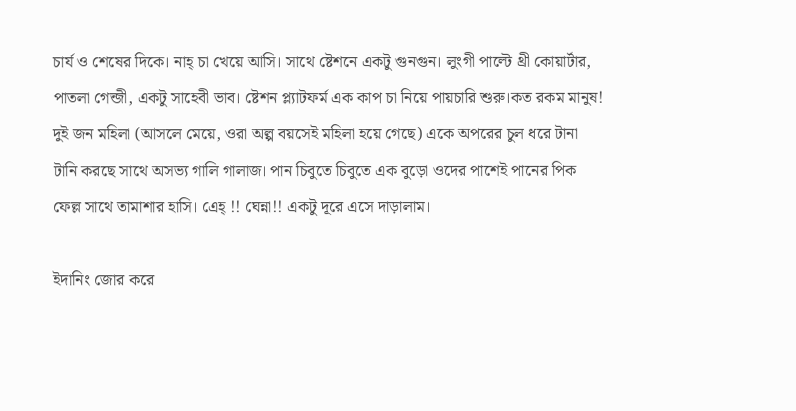চার্য ও শেষের দিকে। নাহ্ চা খেয়ে আসি। সাথে ষ্টেশনে একটু গুনগুন। লুংগী পাল্টে থ্রী কোয়ার্টার, পাতলা গেন্জী, একটু সাহেবী ভাব। ষ্টেশন প্ল্যাটফর্ম এক কাপ চা নিয়ে পায়চারি শুরু।কত রকম মানুষ! দুই জন মহিলা (আসলে মেয়ে, ওরা অল্প বয়সেই মহিলা হয়ে গেছে) একে অপরের চুল ধরে টানা টানি করছে সাথে অসভ্য গালি গালাজ। পান চিবুতে চিবুতে এক বুড়ো ওদের পাশেই পানের পিক ফেল্ল সাথে তামাশার হাসি। এেহ্ !! ঘেন্না!! একটু দূরে এসে দাড়ালাম।

ইদানিং জোর করে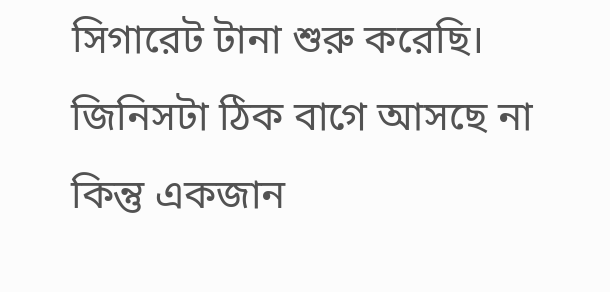সিগারেট টানা শুরু করেছি। জিনিসটা ঠিক বাগে আসছে না কিন্তু একজান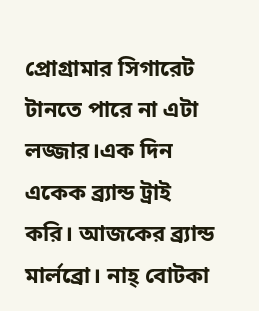প্রোগ্রামার সিগারেট টানতে পারে না এটা লজ্জার।এক দিন একেক ব্র‌্যান্ড ট্রাই করি। আজকের ব্র‌্যান্ড মার্লব্রো। নাহ্ বোটকা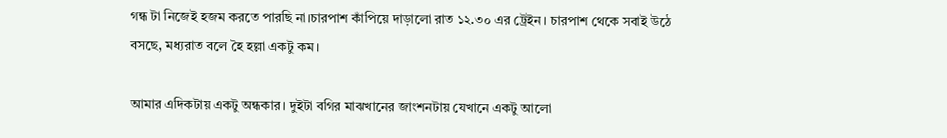গন্ধ টা নিজেই হজম করতে পারছি না।চারপাশ কাঁপিয়ে দাড়ালো রাত ১২.৩০ এর ট্রেইন। চারপাশ থেকে সবাই উঠে বসছে, মধ্যরাত বলে হৈ হল্লা একটু কম।

আমার এদিকটায় একটু অন্ধকার। দুইটা বগির মাঝখানের জাংশনটায় যেখানে একটু আলো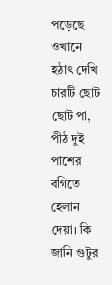পড়েছে ওখানে হঠাৎ দেখি চারটি ছোট ছোট পা, পীঠ দুই পাশের বগিতে হেলান দেয়া। কি জানি গুটুর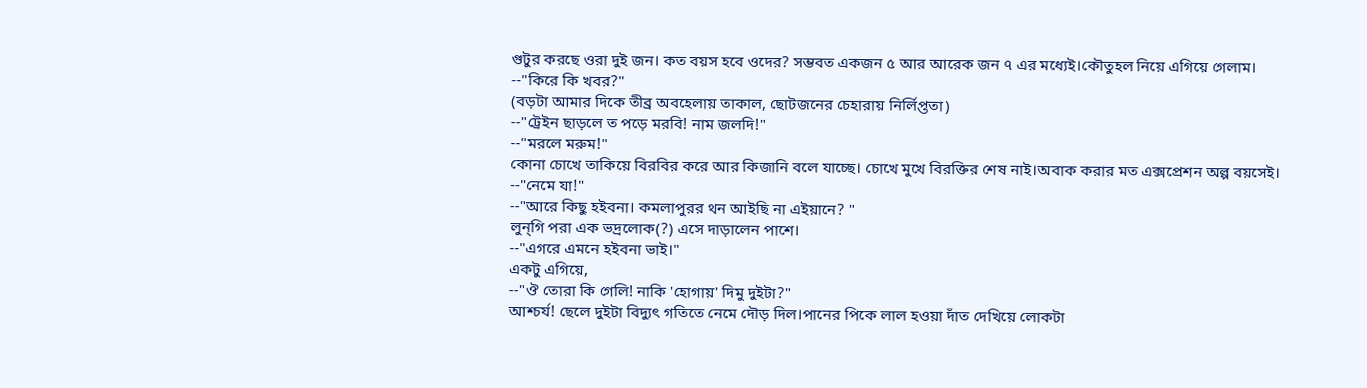গুটুর করছে ওরা দুই জন। কত বয়স হবে ওদের? সম্ভবত একজন ৫ আর আরেক জন ৭ এর মধ্যেই।কৌতুহল নিয়ে এগিয়ে গেলাম।
--"কিরে কি খবর?"
(বড়টা আমার দিকে তীব্র অবহেলায় তাকাল, ছোটজনের চেহারায় নির্লিপ্ততা)
--"ট্রেইন ছাড়লে ত পড়ে মরবি! নাম জলদি!"
--"মরলে মরুম!"
কোনা চোখে তাকিয়ে বিরবির করে আর কিজানি বলে যাচ্ছে। চোখে মুখে বিরক্তির শেষ নাই।অবাক করার মত এক্সপ্রেশন অল্প বয়সেই।
--"নেমে যা!"
--"আরে কিছু হইবনা। কমলাপুরর থন আইছি না এইয়ানে? "
লুন্গি পরা এক ভদ্রলোক(?) এসে দাড়ালেন পাশে।
--"এগরে এমনে হইবনা ভাই।"
একটু এগিয়ে,
--"ঔ তোরা কি গেলি! নাকি 'হোগায়' দিমু দুইটা?"
আশ্চর্য! ছেলে দুইটা বিদ্যুৎ গতিতে নেমে দৌড় দিল।পানের পিকে লাল হওয়া দাঁত দেখিয়ে লোকটা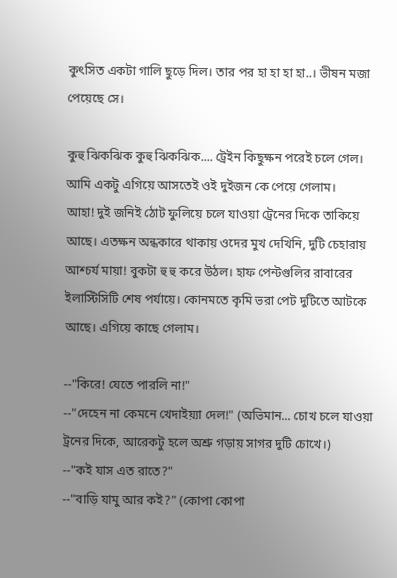কুৎসিত একটা গালি ছুড়ে দিল। তার পর হা হা হা হা..। ভীষন মজা পেয়েছে সে।

কুহু ঝিকঝিক কুহু ঝিকঝিক.... ট্রেইন কিছুক্ষন পরেই চলে গেল। আমি একটু এগিয়ে আসতেই ওই দুইজন কে পেয়ে গেলাম।
আহা! দুই জনিই ঠোট ফুলিয়ে চলে যাওয়া ট্রেনের দিকে তাকিয়ে আছে। এতক্ষন অন্ধকারে থাকায় ওদের মুখ দেখিনি, দুটি চেহারায় আশ্চর্য মায়া! বুকটা হু হু করে উঠল। হাফ পেন্টগুলির রাবারের ইলাস্টিসিটি শেষ পর্যায়ে। কোনমতে কৃমি ভরা পেট দুটিতে আটকে আছে। এগিয়ে কাছে গেলাম।

--"কিরে! যেতে পারলি না!"
--"দেহেন না কেমনে খেদাইয়্যা দেল!" (অভিমান... চোখ চলে যাওয়া ট্রনের দিকে, আরেকটু হলে অশ্রু গড়ায় সাগর দুটি চোখে।)
--"কই যাস এত রাতে?"
--"বাড়ি যামু আর কই?" (কোপা কোপা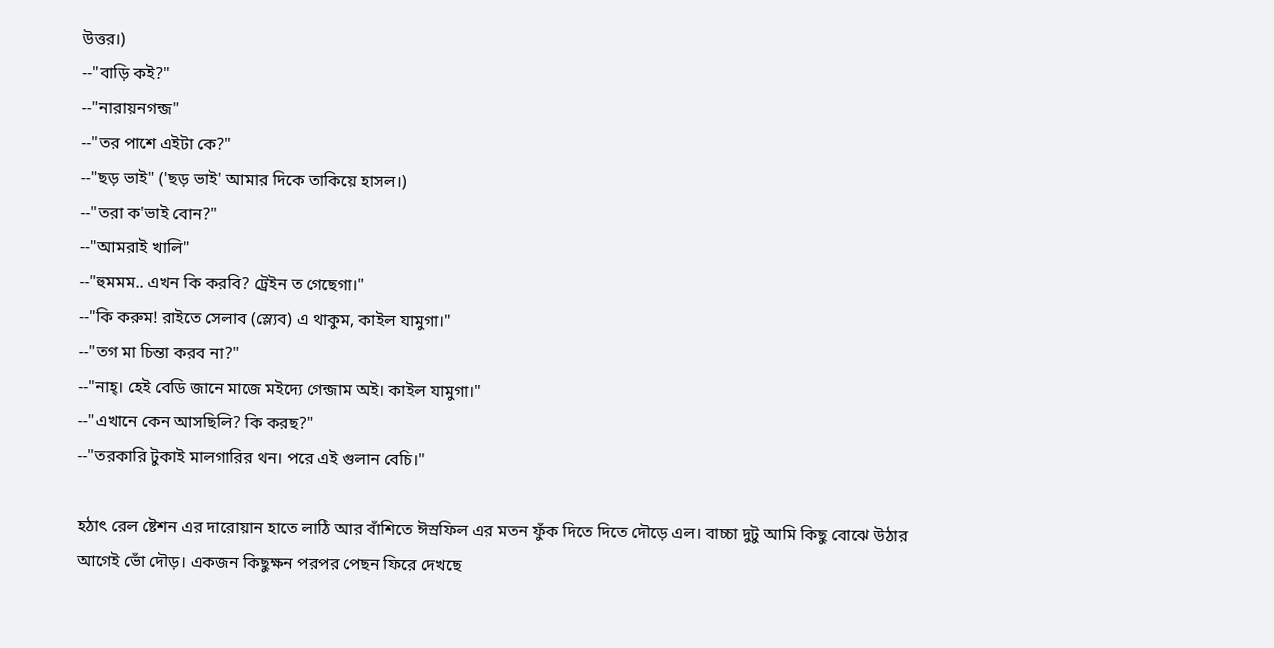উত্তর।)
--"বাড়ি কই?"
--"নারায়নগন্জ"
--"তর পাশে এইটা কে?"
--"ছড় ভাই" ('ছড় ভাই' আমার দিকে তাকিয়ে হাসল।)
--"তরা ক'ভাই বোন?"
--"আমরাই খালি"
--"হুমমম.. এখন কি করবি? ট্রেইন ত গেছেগা।"
--"কি করুম! রাইতে সেলাব (স্ল্যেব) এ থাকুম, কাইল যামুগা।"
--"তগ মা চিন্তা করব না?"
--"নাহ্। হেই বেডি জানে মাজে মইদ্যে গেন্জাম অই। কাইল যামুগা।"
--"এখানে কেন আসছিলি? কি করছ?"
--"তরকারি টুকাই মালগারির থন। পরে এই গুলান বেচি।"

হঠাৎ রেল ষ্টেশন এর দারোয়ান হাতে লাঠি আর বাঁশিতে ঈস্রফিল এর মতন ফুঁক দিতে দিতে দৌড়ে এল। বাচ্চা দুটু আমি কিছু বোঝে উঠার আগেই ভোঁ দৌড়। একজন কিছুক্ষন পরপর পেছন ফিরে দেখছে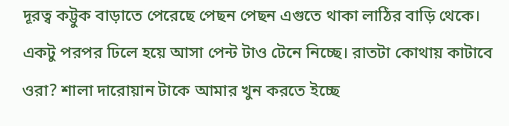দূরত্ব কট্টুক বাড়াতে পেরেছে পেছন পেছন এগুতে থাকা লাঠির বাড়ি থেকে। একটু পরপর ঢিলে হয়ে আসা পেন্ট টাও টেনে নিচ্ছে। রাতটা কোথায় কাটাবে ওরা? শালা দারোয়ান টাকে আমার খুন করতে ইচ্ছে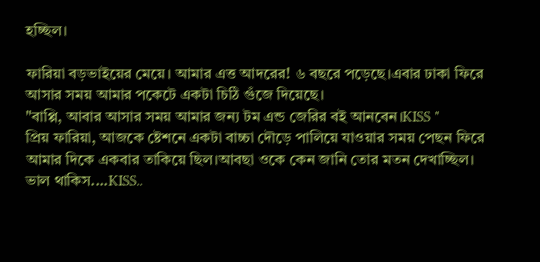হচ্ছিল।

ফারিয়া বড়ভাইয়ের মেয়ে। আমার এত্ত আদরের! ৬ বছরে পড়েছে।এবার ঢাকা ফিরে আসার সময় আমার পকেটে একটা চিঠি গুঁজে দিয়েছে।
"বাপ্পি, আবার আসার সময় আমার জন্য টম এন্ড জেরির বই আনবেন।KISS "
প্রিয় ফারিয়া, আজকে ষ্টেশনে একটা বাচ্চা দৌড়ে পালিয়ে যাওয়ার সময় পেছন ফিরে আমার দিকে একবার তাকিয়ে ছিল।আবছা ওকে কেন জানি তোর মতন দেখাচ্ছিল। ভাল থাকিস....KISS..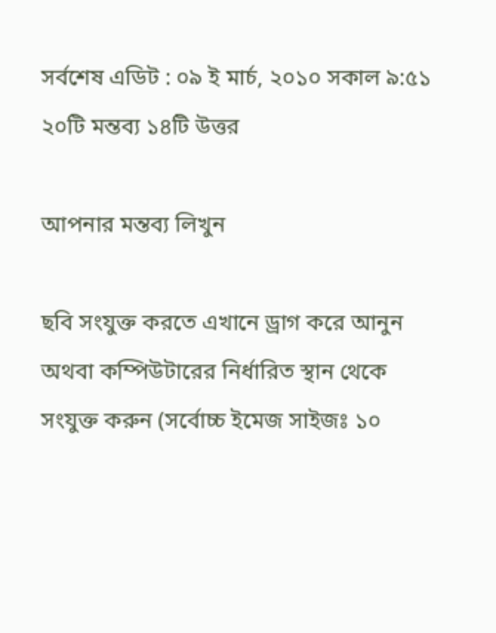সর্বশেষ এডিট : ০৯ ই মার্চ, ২০১০ সকাল ৯:৫১
২০টি মন্তব্য ১৪টি উত্তর

আপনার মন্তব্য লিখুন

ছবি সংযুক্ত করতে এখানে ড্রাগ করে আনুন অথবা কম্পিউটারের নির্ধারিত স্থান থেকে সংযুক্ত করুন (সর্বোচ্চ ইমেজ সাইজঃ ১০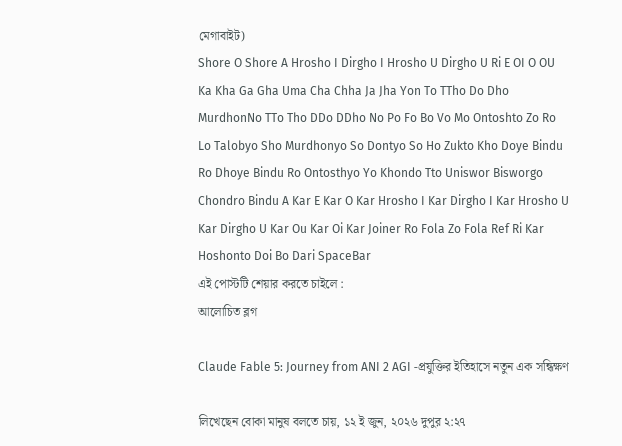মেগাবাইট)
Shore O Shore A Hrosho I Dirgho I Hrosho U Dirgho U Ri E OI O OU Ka Kha Ga Gha Uma Cha Chha Ja Jha Yon To TTho Do Dho MurdhonNo TTo Tho DDo DDho No Po Fo Bo Vo Mo Ontoshto Zo Ro Lo Talobyo Sho Murdhonyo So Dontyo So Ho Zukto Kho Doye Bindu Ro Dhoye Bindu Ro Ontosthyo Yo Khondo Tto Uniswor Bisworgo Chondro Bindu A Kar E Kar O Kar Hrosho I Kar Dirgho I Kar Hrosho U Kar Dirgho U Kar Ou Kar Oi Kar Joiner Ro Fola Zo Fola Ref Ri Kar Hoshonto Doi Bo Dari SpaceBar
এই পোস্টটি শেয়ার করতে চাইলে :
আলোচিত ব্লগ

Claude Fable 5: Journey from ANI 2 AGI -প্রযুক্তির ইতিহাসে নতুন এক সন্ধিক্ষণ

লিখেছেন বোকা মানুষ বলতে চায়, ১২ ই জুন, ২০২৬ দুপুর ২:২৭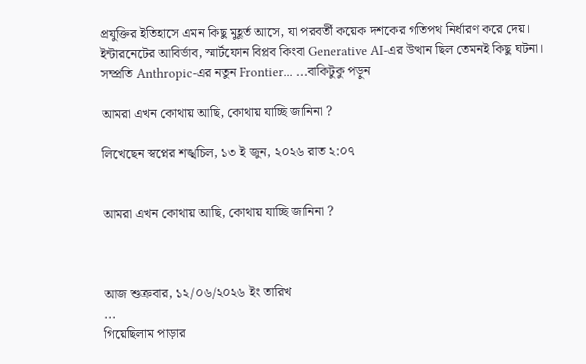প্রযুক্তির ইতিহাসে এমন কিছু মুহূর্ত আসে, যা পরবর্তী কয়েক দশকের গতিপথ নির্ধারণ করে দেয়। ইন্টারনেটের আবির্ভাব, স্মার্টফোন বিপ্লব কিংবা Generative AI-এর উত্থান ছিল তেমনই কিছু ঘটনা। সম্প্রতি Anthropic-এর নতুন Frontier... ...বাকিটুকু পড়ুন

আমরা এখন কোথায় আছি, কোথায় যাচ্ছি জানিনা ?

লিখেছেন স্বপ্নের শঙ্খচিল, ১৩ ই জুন, ২০২৬ রাত ২:০৭


আমরা এখন কোথায় আছি, কোথায় যাচ্ছি জানিনা ?



আজ শুক্রবার, ১২/০৬/২০২৬ ইং তারিখ
...
গিয়েছিলাম পাড়ার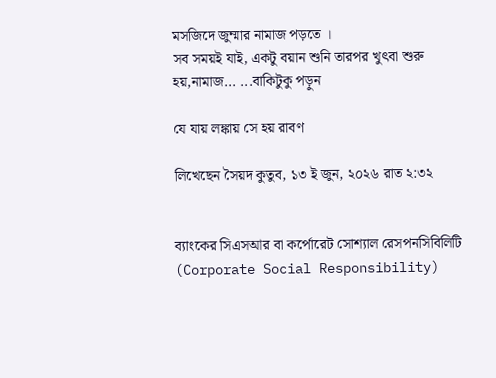মসজিদে জুম্মার নামাজ পড়তে ।
সব সময়ই যাই, একটু বয়ান শুনি তারপর খুৎবা শুরু হয়,নামাজ... ...বাকিটুকু পড়ুন

যে যায় লঙ্কায় সে হয় রাবণ

লিখেছেন সৈয়দ কুতুব, ১৩ ই জুন, ২০২৬ রাত ২:৩২


ব্যাংকের সিএসআর বা কর্পোরেট সোশ্যাল রেসপনসিবিলিটি (Corporate Social Responsibility)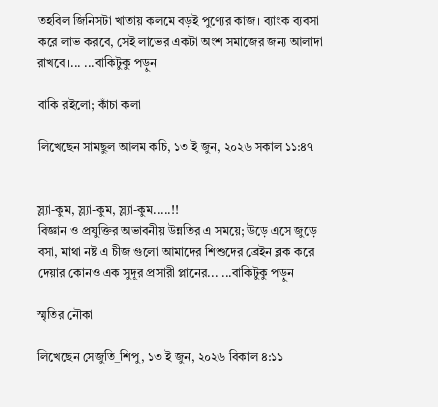তহবিল জিনিসটা খাতায় কলমে বড়ই পুণ্যের কাজ। ব্যাংক ব্যবসা করে লাভ করবে, সেই লাভের একটা অংশ সমাজের জন্য আলাদা রাখবে।... ...বাকিটুকু পড়ুন

বাকি রইলো; কাঁচা কলা

লিখেছেন সামছুল আলম কচি, ১৩ ই জুন, ২০২৬ সকাল ১১:৪৭


স্ল্যা-কুম, স্ল্যা-কুম, স্ল্যা-কুম.....!!
বিজ্ঞান ও প্রযুক্তির অভাবনীয় উন্নতির এ সময়ে; উড়ে এসে জুড়ে বসা, মাথা নষ্ট এ চীজ গুলো আমাদের শিশুদের ব্রেইন ব্লক করে দেয়ার কোনও এক সুদূর প্রসারী প্লানের... ...বাকিটুকু পড়ুন

স্মৃতির নৌকা

লিখেছেন সেজুতি_শিপু, ১৩ ই জুন, ২০২৬ বিকাল ৪:১১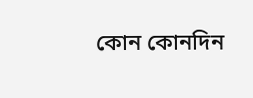কোন কোনদিন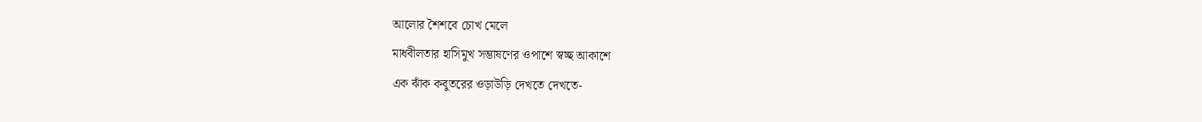আলোর শৈশবে চোখ মেলে
মাধবীলতার হাসিমুখ সম্ভাষণের ওপাশে স্বচ্ছ আকাশে
এক ঝাঁক কবুতরের ওড়াউড়ি দেখতে দেখতে-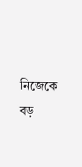নিজেকে বড়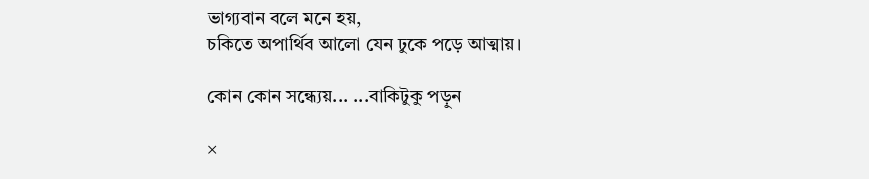ভাগ্যবান বলে মনে হয়,
চকিতে অপার্থিব আলো যেন ঢুকে পড়ে আত্মায়।

কোন কোন সন্ধ‍্যেয়... ...বাকিটুকু পড়ুন

×